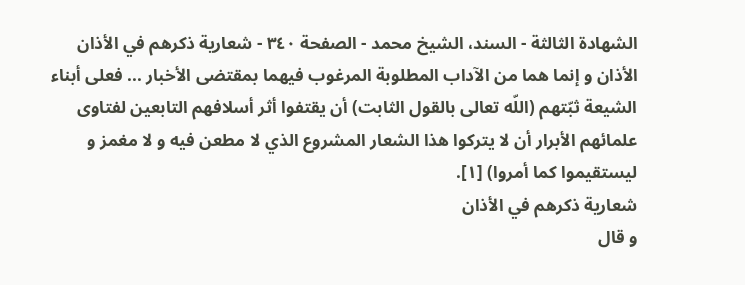الشهادة الثالثة - السند، الشيخ محمد - الصفحة ٣٤٠ - شعارية ذكرهم في الأذان
الأذان و إنما هما من الآداب المطلوبة المرغوب فيهما بمقتضى الأخبار ... فعلى أبناء الشيعة ثبّتهم (اللّه تعالى بالقول الثابت) أن يقتفوا أثر أسلافهم التابعين لفتاوى علمائهم الأبرار أن لا يتركوا هذا الشعار المشروع الذي لا مطعن فيه و لا مغمز و ليستقيموا كما أمروا) [١].
شعارية ذكرهم في الأذان
و قال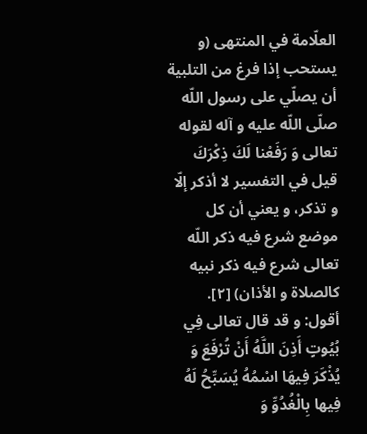العلّامة في المنتهى (و يستحب إذا فرغ من التلبية أن يصلّي على رسول اللّه صلّى اللّه عليه و آله لقوله تعالى وَ رَفَعْنا لَكَ ذِكْرَكَ قيل في التفسير لا أذكر إلّا و تذكر، و يعني أن كل موضع شرع فيه ذكر اللّه تعالى شرع فيه ذكر نبيه كالصلاة و الأذان) [٢].
أقول: و قد قال تعالى فِي بُيُوتٍ أَذِنَ اللَّهُ أَنْ تُرْفَعَ وَ يُذْكَرَ فِيهَا اسْمُهُ يُسَبِّحُ لَهُ فِيها بِالْغُدُوِّ وَ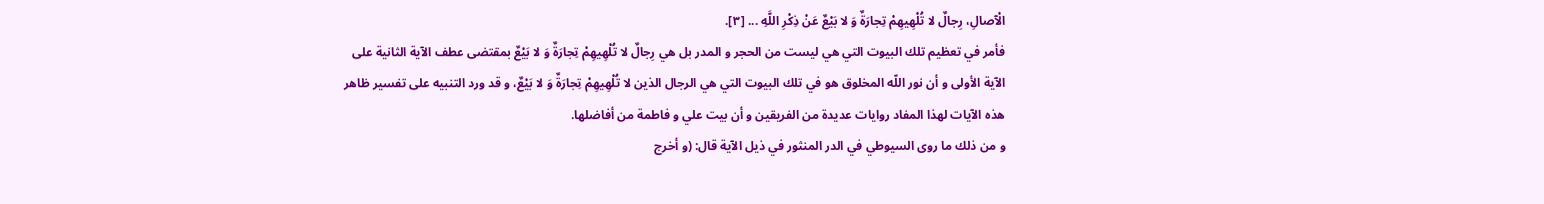الْآصالِ، رِجالٌ لا تُلْهِيهِمْ تِجارَةٌ وَ لا بَيْعٌ عَنْ ذِكْرِ اللَّهِ ... [٣].
فأمر في تعظيم تلك البيوت التي هي ليست من الحجر و المدر بل هي رِجالٌ لا تُلْهِيهِمْ تِجارَةٌ وَ لا بَيْعٌ بمقتضى عطف الآية الثانية على الآية الأولى و أن نور اللّه المخلوق هو في تلك البيوت التي هي الرجال الذين لا تُلْهِيهِمْ تِجارَةٌ وَ لا بَيْعٌ، و قد ورد التنبيه على تفسير ظاهر هذه الآيات لهذا المفاد روايات عديدة من الفريقين و أن بيت علي و فاطمة من أفاضلها.
و من ذلك ما روى السيوطي في الدر المنثور في ذيل الآية قال: (و أخرج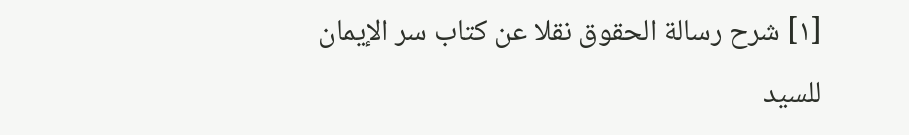[١] شرح رسالة الحقوق نقلا عن كتاب سر الإيمان للسيد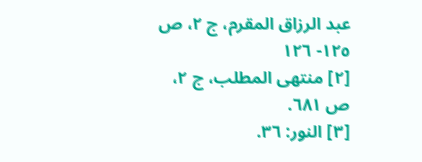عبد الرزاق المقرم، ج ٢، ص ١٢٥- ١٢٦
[٢] منتهى المطلب، ج ٢، ص ٦٨١.
[٣] النور: ٣٦.